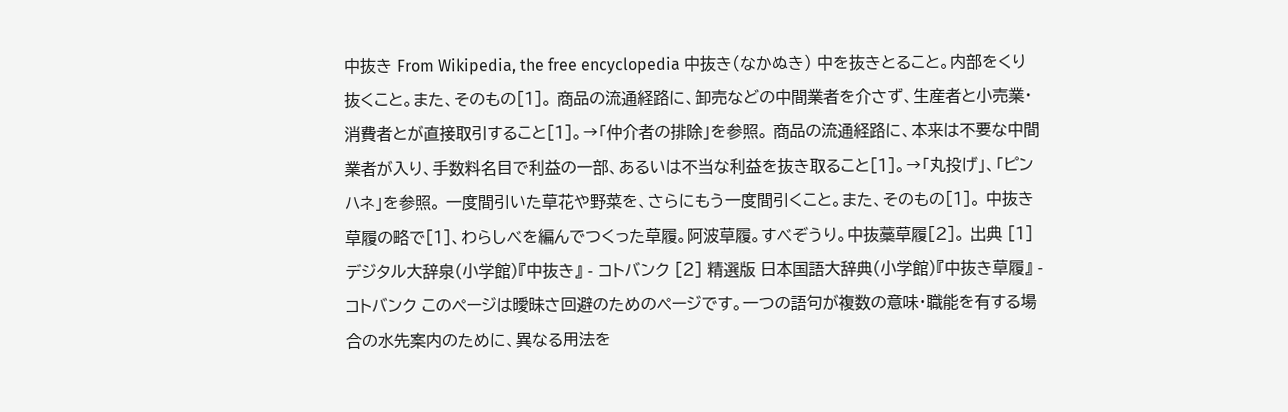中抜き From Wikipedia, the free encyclopedia 中抜き(なかぬき) 中を抜きとること。内部をくり抜くこと。また、そのもの[1]。 商品の流通経路に、卸売などの中間業者を介さず、生産者と小売業・消費者とが直接取引すること[1]。→「仲介者の排除」を参照。 商品の流通経路に、本来は不要な中間業者が入り、手数料名目で利益の一部、あるいは不当な利益を抜き取ること[1]。→「丸投げ」、「ピンハネ」を参照。 一度間引いた草花や野菜を、さらにもう一度間引くこと。また、そのもの[1]。 中抜き草履の略で[1]、わらしべを編んでつくった草履。阿波草履。すべぞうり。中抜藁草履[2]。 出典 [1] デジタル大辞泉(小学館)『中抜き』 - コトバンク [2] 精選版 日本国語大辞典(小学館)『中抜き草履』 - コトバンク このページは曖昧さ回避のためのページです。一つの語句が複数の意味・職能を有する場合の水先案内のために、異なる用法を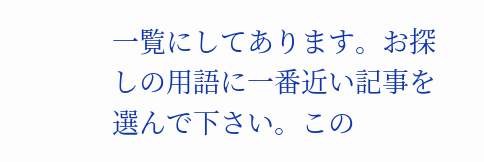一覧にしてあります。お探しの用語に一番近い記事を選んで下さい。この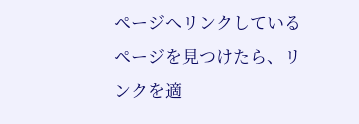ページへリンクしているページを見つけたら、リンクを適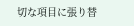切な項目に張り替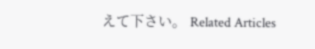えて下さい。 Related Articles